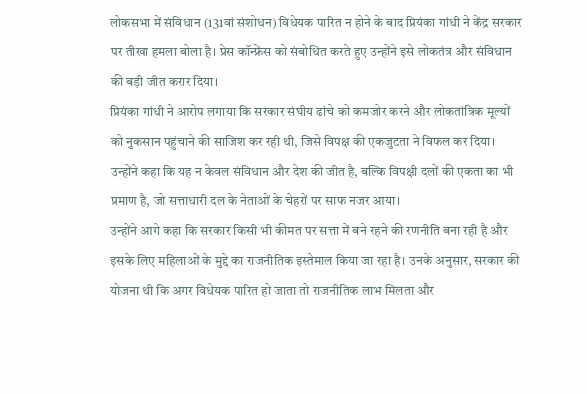लोकसभा में संविधान (131वां संशोधन) विधेयक पारित न होने के बाद प्रियंका गांधी ने केंद्र सरकार पर तीखा हमला बोला है। प्रेस कॉन्फ्रेंस को संबोधित करते हुए उन्होंने इसे लोकतंत्र और संविधान की बड़ी जीत करार दिया।
प्रियंका गांधी ने आरोप लगाया कि सरकार संघीय ढांचे को कमजोर करने और लोकतांत्रिक मूल्यों को नुकसान पहुंचाने की साजिश कर रही थी, जिसे विपक्ष की एकजुटता ने विफल कर दिया। उन्होंने कहा कि यह न केवल संविधान और देश की जीत है, बल्कि विपक्षी दलों की एकता का भी प्रमाण है, जो सत्ताधारी दल के नेताओं के चेहरों पर साफ नजर आया।
उन्होंने आगे कहा कि सरकार किसी भी कीमत पर सत्ता में बने रहने की रणनीति बना रही है और इसके लिए महिलाओं के मुद्दे का राजनीतिक इस्तेमाल किया जा रहा है। उनके अनुसार, सरकार की योजना थी कि अगर विधेयक पारित हो जाता तो राजनीतिक लाभ मिलता और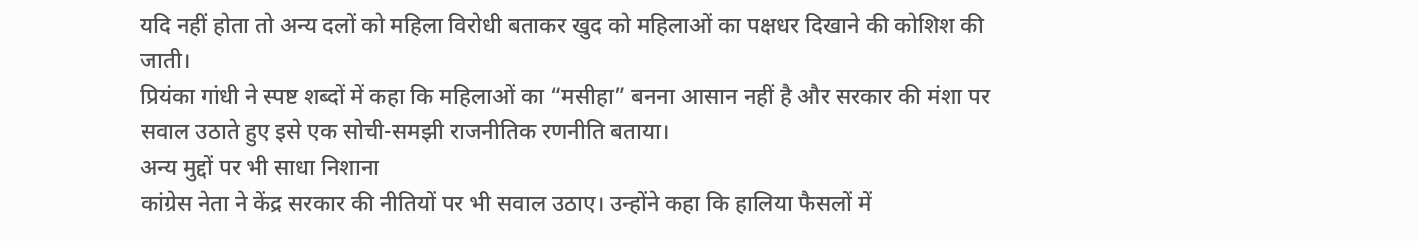यदि नहीं होता तो अन्य दलों को महिला विरोधी बताकर खुद को महिलाओं का पक्षधर दिखाने की कोशिश की जाती।
प्रियंका गांधी ने स्पष्ट शब्दों में कहा कि महिलाओं का “मसीहा” बनना आसान नहीं है और सरकार की मंशा पर सवाल उठाते हुए इसे एक सोची-समझी राजनीतिक रणनीति बताया।
अन्य मुद्दों पर भी साधा निशाना
कांग्रेस नेता ने केंद्र सरकार की नीतियों पर भी सवाल उठाए। उन्होंने कहा कि हालिया फैसलों में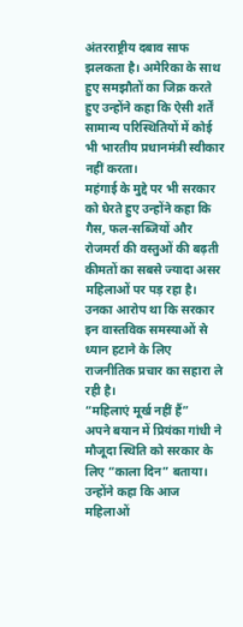अंतरराष्ट्रीय दबाव साफ झलकता है। अमेरिका के साथ हुए समझौतों का जिक्र करते हुए उन्होंने कहा कि ऐसी शर्तें सामान्य परिस्थितियों में कोई भी भारतीय प्रधानमंत्री स्वीकार नहीं करता।
महंगाई के मुद्दे पर भी सरकार को घेरते हुए उन्होंने कहा कि गैस, फल-सब्जियों और रोजमर्रा की वस्तुओं की बढ़ती कीमतों का सबसे ज्यादा असर महिलाओं पर पड़ रहा है। उनका आरोप था कि सरकार इन वास्तविक समस्याओं से ध्यान हटाने के लिए राजनीतिक प्रचार का सहारा ले रही है।
“महिलाएं मूर्ख नहीं हैं”
अपने बयान में प्रियंका गांधी ने मौजूदा स्थिति को सरकार के लिए “काला दिन” बताया। उन्होंने कहा कि आज महिलाओं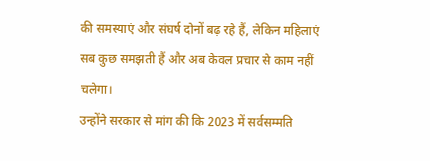की समस्याएं और संघर्ष दोनों बढ़ रहे हैं, लेकिन महिलाएं सब कुछ समझती हैं और अब केवल प्रचार से काम नहीं चलेगा।
उन्होंने सरकार से मांग की कि 2023 में सर्वसम्मति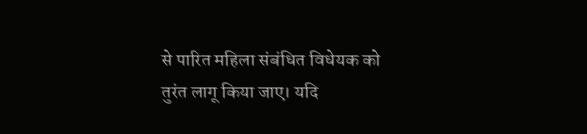से पारित महिला संबंधित विधेयक को तुरंत लागू किया जाए। यदि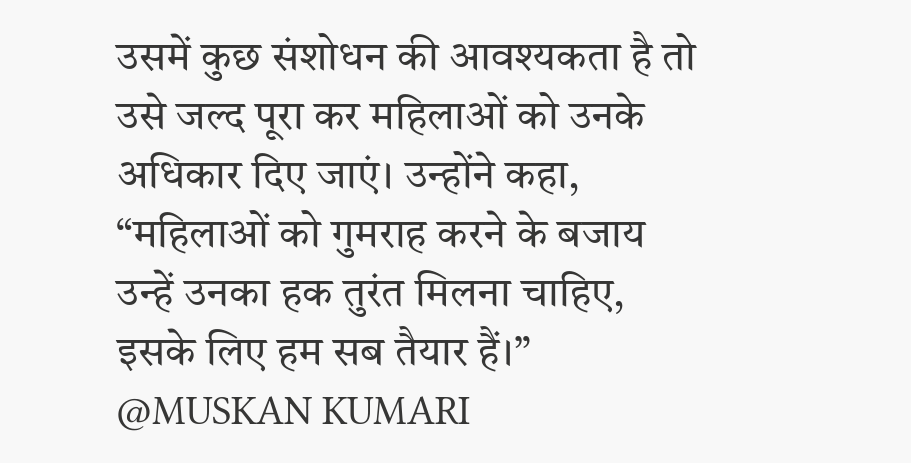उसमें कुछ संशोधन की आवश्यकता है तो उसे जल्द पूरा कर महिलाओं को उनके अधिकार दिए जाएं। उन्होंने कहा, “महिलाओं को गुमराह करने के बजाय उन्हें उनका हक तुरंत मिलना चाहिए, इसके लिए हम सब तैयार हैं।”
@MUSKAN KUMARI